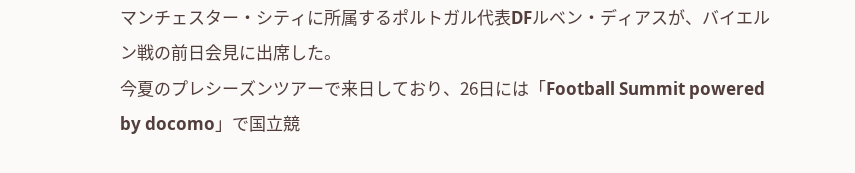マンチェスター・シティに所属するポルトガル代表DFルベン・ディアスが、バイエルン戦の前日会見に出席した。
今夏のプレシーズンツアーで来日しており、26日には「Football Summit powered by docomo」で国立競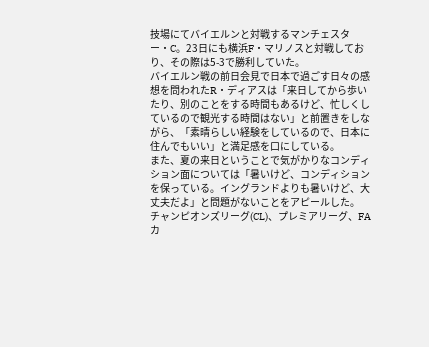技場にてバイエルンと対戦するマンチェスター・C。23日にも横浜F・マリノスと対戦しており、その際は5-3で勝利していた。
バイエルン戦の前日会見で日本で過ごす日々の感想を問われたR・ディアスは「来日してから歩いたり、別のことをする時間もあるけど、忙しくしているので観光する時間はない」と前置きをしながら、「素晴らしい経験をしているので、日本に住んでもいい」と満足感を口にしている。
また、夏の来日ということで気がかりなコンディション面については「暑いけど、コンディションを保っている。イングランドよりも暑いけど、大丈夫だよ」と問題がないことをアピールした。
チャンピオンズリーグ(CL)、プレミアリーグ、FAカ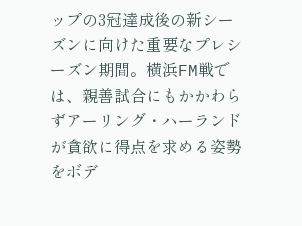ップの3冠達成後の新シーズンに向けた重要なプレシーズン期間。横浜FM戦では、親善試合にもかかわらずアーリング・ハーランドが貪欲に得点を求める姿勢をボデ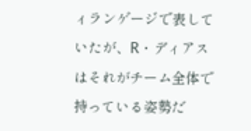ィランゲージで表していたが、R・ディアスはそれがチーム全体で持っている姿勢だ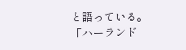と語っている。
「ハーランド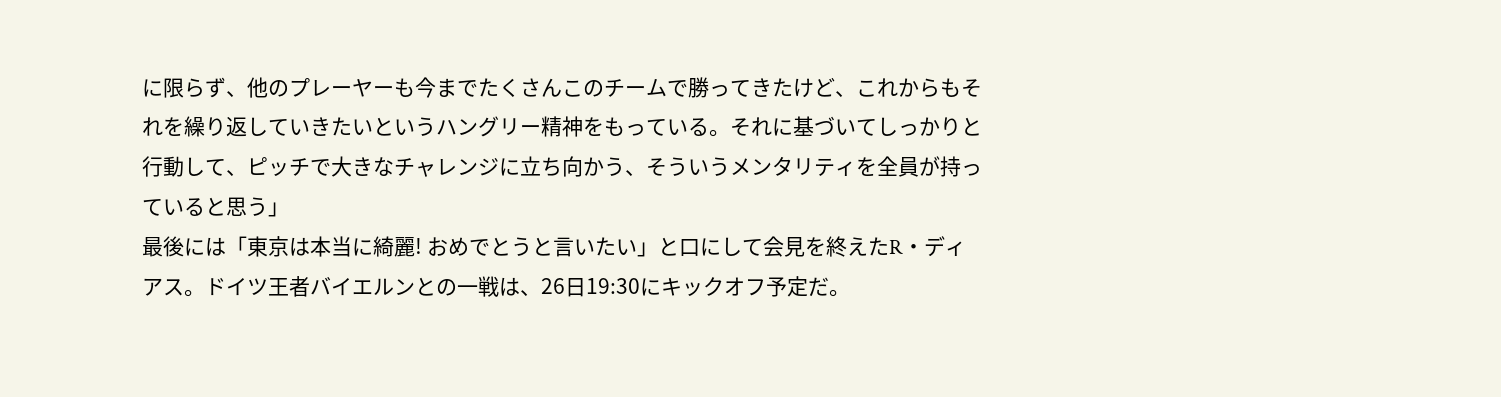に限らず、他のプレーヤーも今までたくさんこのチームで勝ってきたけど、これからもそれを繰り返していきたいというハングリー精神をもっている。それに基づいてしっかりと行動して、ピッチで大きなチャレンジに立ち向かう、そういうメンタリティを全員が持っていると思う」
最後には「東京は本当に綺麗! おめでとうと言いたい」と口にして会見を終えたR・ディアス。ドイツ王者バイエルンとの一戦は、26日19:30にキックオフ予定だ。